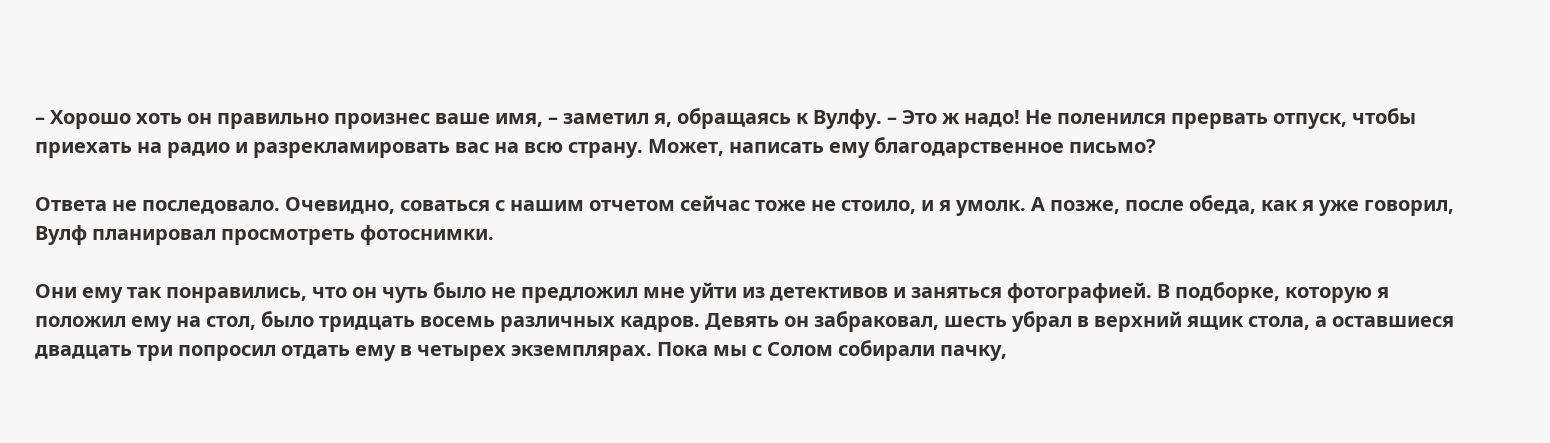– Хорошо хоть он правильно произнес ваше имя, – заметил я, обращаясь к Вулфу. – Это ж надо! Не поленился прервать отпуск, чтобы приехать на радио и разрекламировать вас на всю страну. Может, написать ему благодарственное письмо?

Ответа не последовало. Очевидно, соваться с нашим отчетом сейчас тоже не стоило, и я умолк. А позже, после обеда, как я уже говорил, Вулф планировал просмотреть фотоснимки.

Они ему так понравились, что он чуть было не предложил мне уйти из детективов и заняться фотографией. В подборке, которую я положил ему на стол, было тридцать восемь различных кадров. Девять он забраковал, шесть убрал в верхний ящик стола, а оставшиеся двадцать три попросил отдать ему в четырех экземплярах. Пока мы с Солом собирали пачку,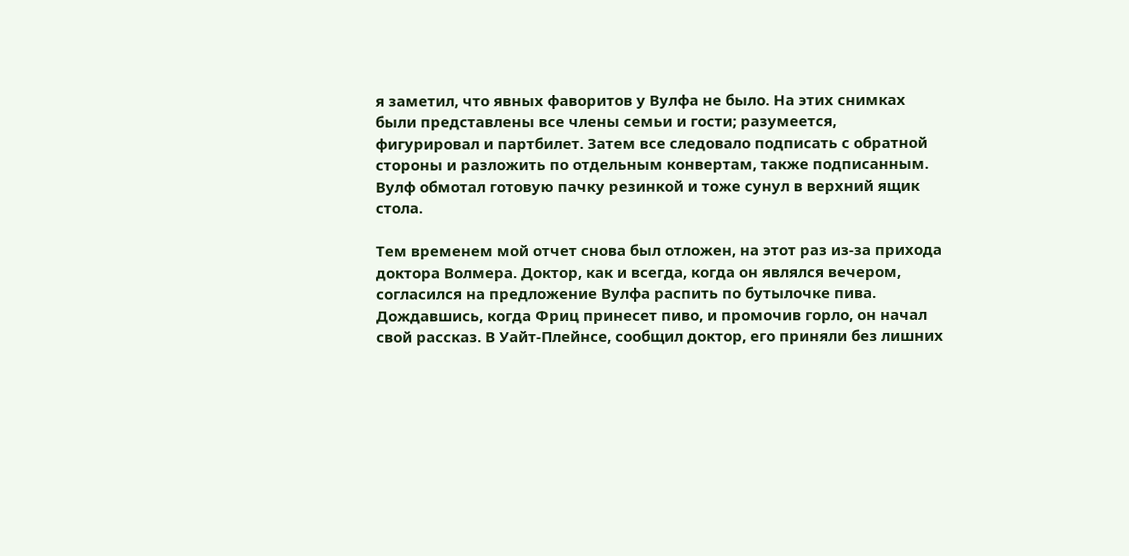я заметил, что явных фаворитов у Вулфа не было. На этих снимках были представлены все члены семьи и гости; разумеется, фигурировал и партбилет. Затем все следовало подписать с обратной стороны и разложить по отдельным конвертам, также подписанным. Вулф обмотал готовую пачку резинкой и тоже сунул в верхний ящик стола.

Тем временем мой отчет снова был отложен, на этот раз из-за прихода доктора Волмера. Доктор, как и всегда, когда он являлся вечером, согласился на предложение Вулфа распить по бутылочке пива. Дождавшись, когда Фриц принесет пиво, и промочив горло, он начал свой рассказ. В Уайт-Плейнсе, сообщил доктор, его приняли без лишних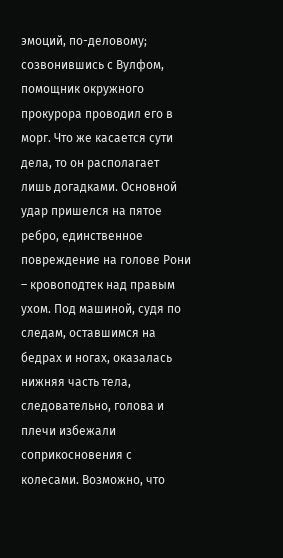эмоций, по-деловому; созвонившись с Вулфом, помощник окружного прокурора проводил его в морг. Что же касается сути дела, то он располагает лишь догадками. Основной удар пришелся на пятое ребро, единственное повреждение на голове Рони – кровоподтек над правым ухом. Под машиной, судя по следам, оставшимся на бедрах и ногах, оказалась нижняя часть тела, следовательно, голова и плечи избежали соприкосновения с колесами. Возможно, что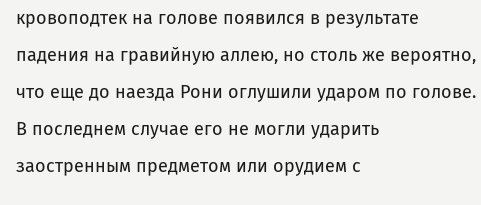кровоподтек на голове появился в результате падения на гравийную аллею, но столь же вероятно, что еще до наезда Рони оглушили ударом по голове. В последнем случае его не могли ударить заостренным предметом или орудием с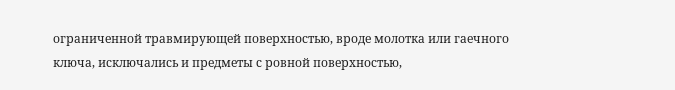ограниченной травмирующей поверхностью, вроде молотка или гаечного ключа, исключались и предметы с ровной поверхностью,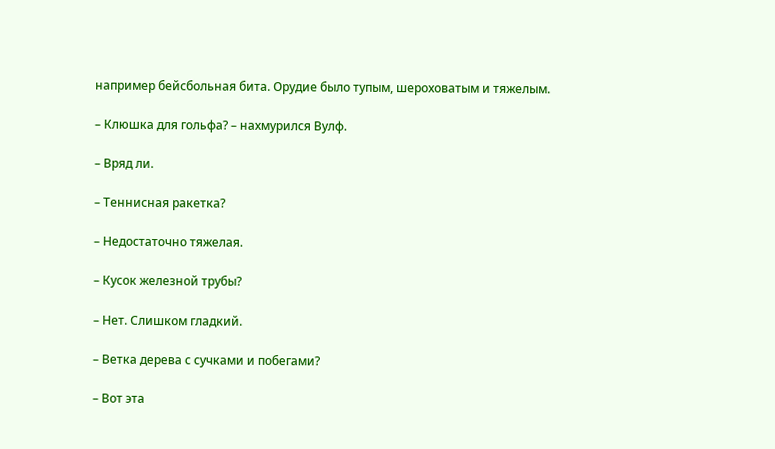например бейсбольная бита. Орудие было тупым, шероховатым и тяжелым.

– Клюшка для гольфа? – нахмурился Вулф.

– Вряд ли.

– Теннисная ракетка?

– Недостаточно тяжелая.

– Кусок железной трубы?

– Нет. Слишком гладкий.

– Ветка дерева с сучками и побегами?

– Вот эта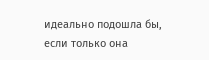идеально подошла бы, если только она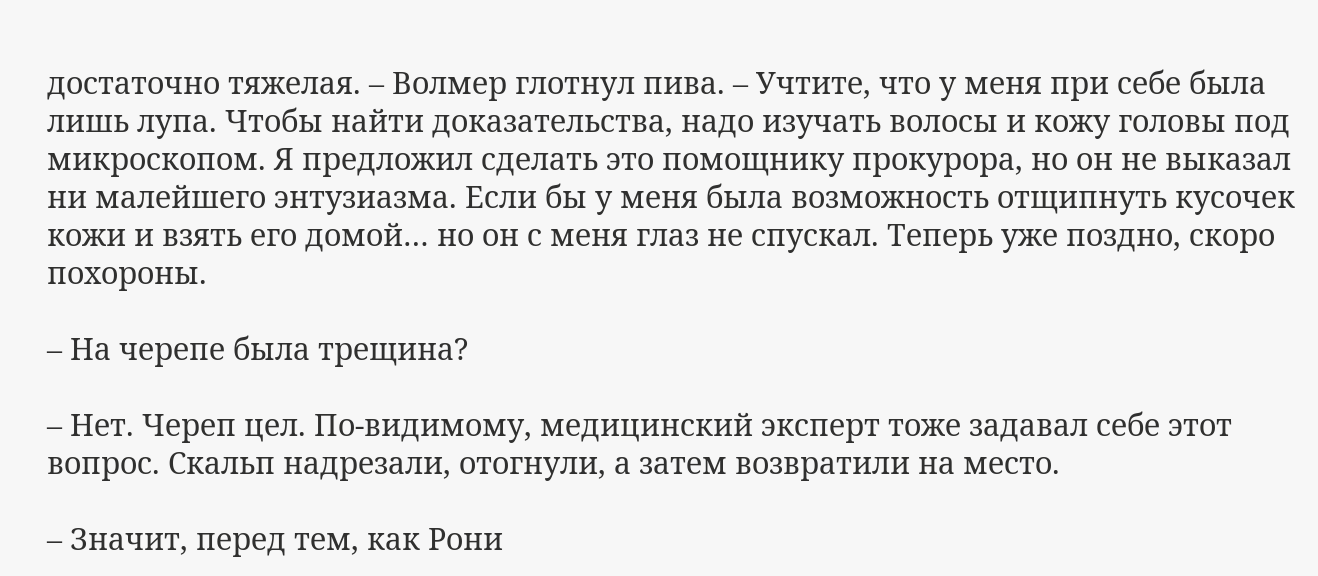достаточно тяжелая. – Волмер глотнул пива. – Учтите, что у меня при себе была лишь лупа. Чтобы найти доказательства, надо изучать волосы и кожу головы под микроскопом. Я предложил сделать это помощнику прокурора, но он не выказал ни малейшего энтузиазма. Если бы у меня была возможность отщипнуть кусочек кожи и взять его домой… но он с меня глаз не спускал. Теперь уже поздно, скоро похороны.

– На черепе была трещина?

– Нет. Череп цел. По-видимому, медицинский эксперт тоже задавал себе этот вопрос. Скальп надрезали, отогнули, а затем возвратили на место.

– Значит, перед тем, как Рони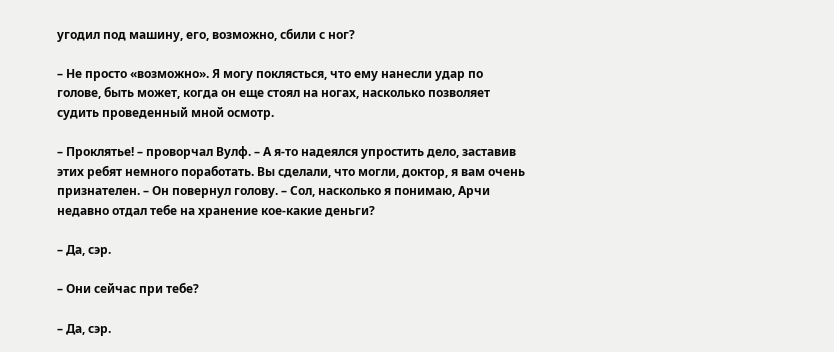угодил под машину, его, возможно, сбили с ног?

– Не просто «возможно». Я могу поклясться, что ему нанесли удар по голове, быть может, когда он еще стоял на ногах, насколько позволяет судить проведенный мной осмотр.

– Проклятье! – проворчал Вулф. – А я-то надеялся упростить дело, заставив этих ребят немного поработать. Вы сделали, что могли, доктор, я вам очень признателен. – Он повернул голову. – Сол, насколько я понимаю, Арчи недавно отдал тебе на хранение кое-какие деньги?

– Да, сэр.

– Они сейчас при тебе?

– Да, сэр.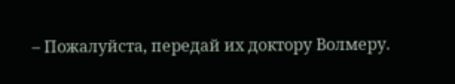– Пожалуйста, передай их доктору Волмеру.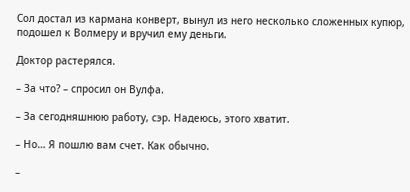Сол достал из кармана конверт, вынул из него несколько сложенных купюр, подошел к Волмеру и вручил ему деньги.

Доктор растерялся.

– За что? – спросил он Вулфа.

– За сегодняшнюю работу, сэр. Надеюсь, этого хватит.

– Но… Я пошлю вам счет. Как обычно.

–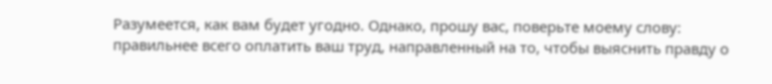Разумеется, как вам будет угодно. Однако, прошу вас, поверьте моему слову: правильнее всего оплатить ваш труд, направленный на то, чтобы выяснить правду о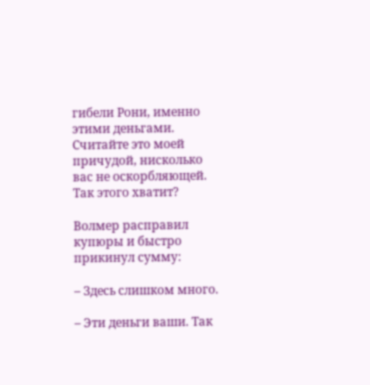гибели Рони, именно этими деньгами. Считайте это моей причудой, нисколько вас не оскорбляющей. Так этого хватит?

Волмер расправил купюры и быстро прикинул сумму:

– Здесь слишком много.

– Эти деньги ваши. Так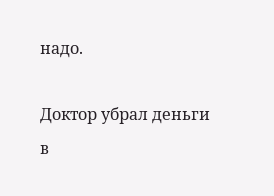надо.

Доктор убрал деньги в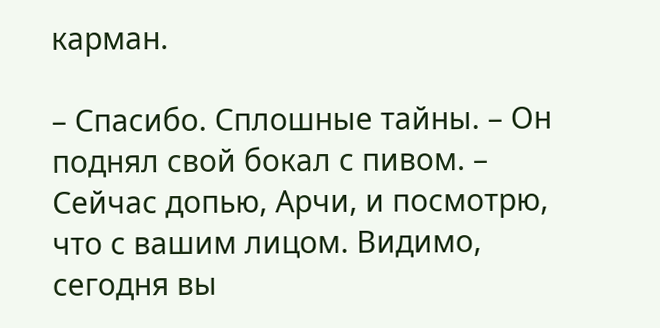карман.

– Спасибо. Сплошные тайны. – Он поднял свой бокал с пивом. – Сейчас допью, Арчи, и посмотрю, что с вашим лицом. Видимо, сегодня вы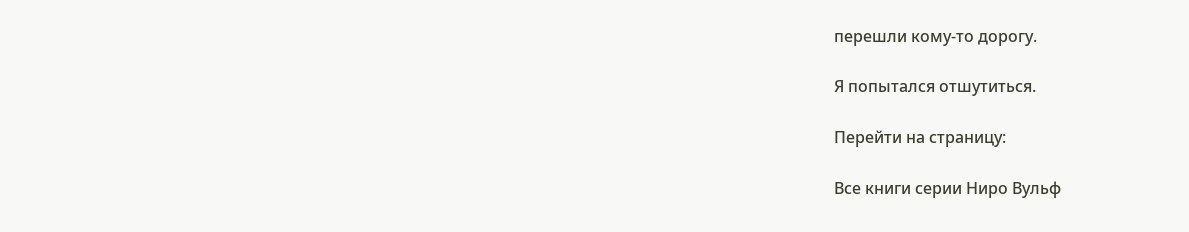перешли кому-то дорогу.

Я попытался отшутиться.

Перейти на страницу:

Все книги серии Ниро Вульф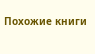Похожие книги